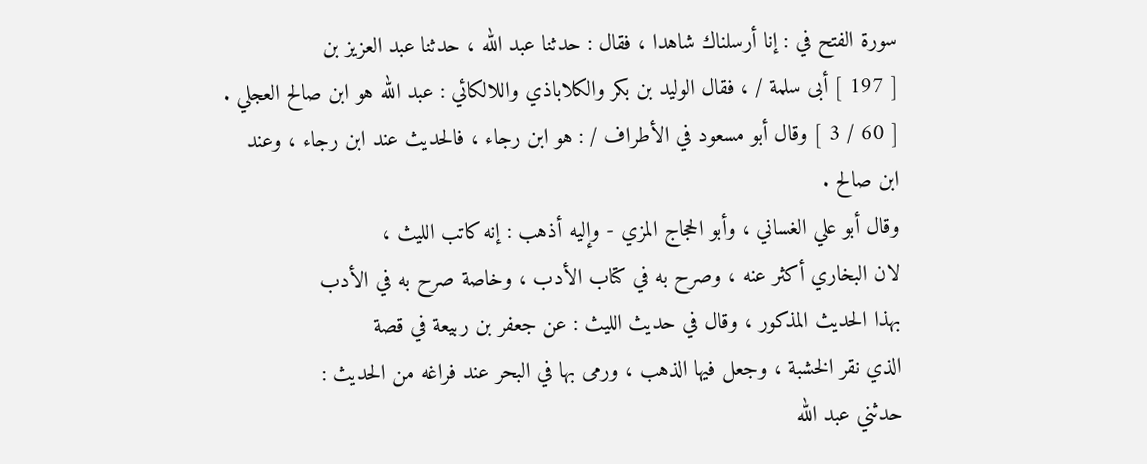سورة الفتح في : إنا أرسلناك شاهدا ، فقال : حدثنا عبد الله ، حدثنا عبد العزيز بن
[ 197 ] أبى سلمة / ، فقال الوليد بن بكر والكلاباذي واللالكائي : عبد الله هو ابن صالح العجلي .
[ 60 / 3 ] وقال أبو مسعود في الأطراف / : هو ابن رجاء ، فالحديث عند ابن رجاء ، وعند
ابن صالح .
وقال أبو علي الغساني ، وأبو الحجاج المزي - وإليه أذهب : إنه كاتب الليث ،
لان البخاري أكثر عنه ، وصرح به في كتاب الأدب ، وخاصة صرح به في الأدب
بهذا الحديث المذكور ، وقال في حديث الليث : عن جعفر بن ربيعة في قصة
الذي نقر الخشبة ، وجعل فيها الذهب ، ورمى بها في البحر عند فراغه من الحديث :
حدثني عبد الله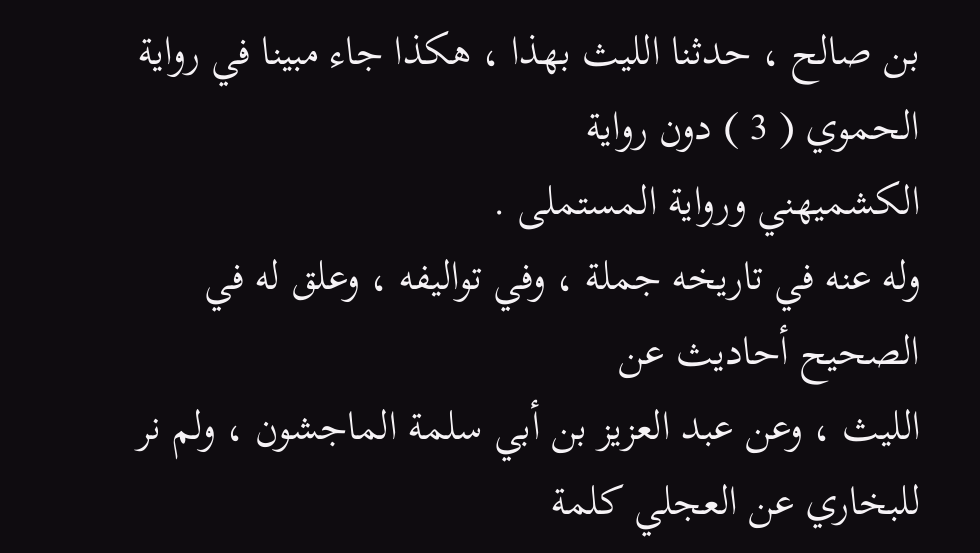بن صالح ، حدثنا الليث بهذا ، هكذا جاء مبينا في رواية الحموي ( 3 ) دون رواية
الكشميهني ورواية المستملى .
وله عنه في تاريخه جملة ، وفي تواليفه ، وعلق له في الصحيح أحاديث عن
الليث ، وعن عبد العزيز بن أبي سلمة الماجشون ، ولم نر للبخاري عن العجلي كلمة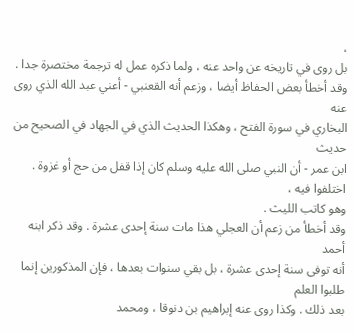،
بل روى في تاريخه عن واحد عنه ، ولما ذكره عمل له ترجمة مختصرة جدا .
وقد أخطأ بعض الحفاظ أيضا ، وزعم أنه القعنبي - أعني عبد الله الذي روى عنه
البخاري في سورة الفتح ، وهكذا الحديث الذي في الجهاد في الصحيح من حديث
ابن عمر - أن النبي صلى الله عليه وسلم كان إذا قفل من حج أو غزوة . اختلفوا فيه ،
وهو كاتب الليث .
وقد أخطأ من زعم أن العجلي هذا مات سنة إحدى عشرة . وقد ذكر ابنه أحمد
أنه توفى سنة إحدى عشرة ، بل بقي سنوات بعدها ، فإن المذكورين إنما طلبوا العلم
بعد ذلك . وكذا روى عنه إبراهيم بن دنوقا ، ومحمد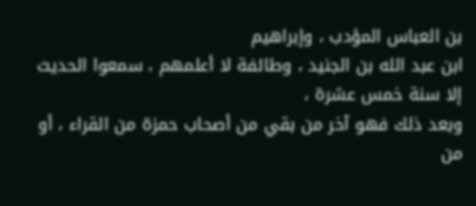بن العباس المؤدب ، وإبراهيم
ابن عبد الله بن الجنيد ، وطائفة لا أعلمهم ، سمعوا الحديث إلا سنة خمس عشرة ،
وبعد ذلك فهو آخر من بقي من أصحاب حمزة من القراء ، أو من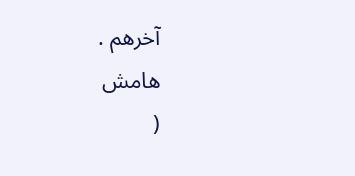آخرهم .
هامش
(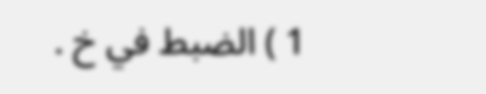1 ) الضبط في خ .